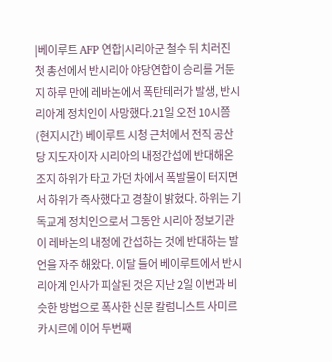|베이루트 AFP 연합|시리아군 철수 뒤 치러진 첫 총선에서 반시리아 야당연합이 승리를 거둔 지 하루 만에 레바논에서 폭탄테러가 발생, 반시리아계 정치인이 사망했다.21일 오전 10시쯤(현지시간) 베이루트 시청 근처에서 전직 공산당 지도자이자 시리아의 내정간섭에 반대해온 조지 하위가 타고 가던 차에서 폭발물이 터지면서 하위가 즉사했다고 경찰이 밝혔다. 하위는 기독교계 정치인으로서 그동안 시리아 정보기관이 레바논의 내정에 간섭하는 것에 반대하는 발언을 자주 해왔다. 이달 들어 베이루트에서 반시리아계 인사가 피살된 것은 지난 2일 이번과 비슷한 방법으로 폭사한 신문 칼럼니스트 사미르 카시르에 이어 두번째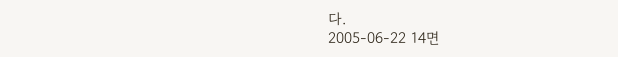다.
2005-06-22 14면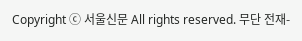Copyright ⓒ 서울신문 All rights reserved. 무단 전재-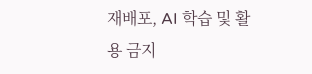재배포, AI 학습 및 활용 금지